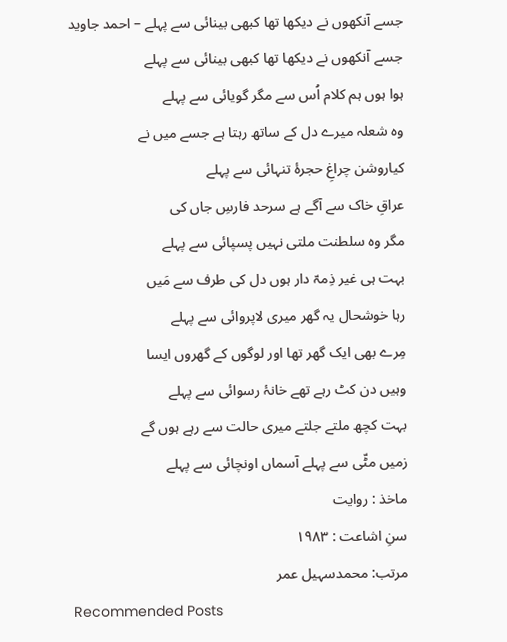جسے آنکھوں نے دیکھا تھا کبھی بینائی سے پہلے – احمد جاوید
جسے آنکھوں نے دیکھا تھا کبھی بینائی سے پہلے
ہوا ہوں ہم کلام اُس سے مگر گویائی سے پہلے
وہ شعلہ میرے دل کے ساتھ رہتا ہے جسے میں نے
کیاروشن چراغِ حجرۂ تنہائی سے پہلے
عراقِ خاک سے آگے ہے سرحد فارسِ جاں کی
مگر وہ سلطنت ملتی نہیں پسپائی سے پہلے
بہت ہی غیر ذِمہّ دار ہوں دل کی طرف سے مَیں
رہا خوشحال یہ گھر میری لاپروائی سے پہلے
مِرے بھی ایک گھر تھا اور لوگوں کے گھروں ایسا
وہیں دن کٹ رہے تھے خانۂ رسوائی سے پہلے
بہت کچھ ملتے جلتے میری حالت سے رہے ہوں گے
زمیں مٹّی سے پہلے آسماں اونچائی سے پہلے
ماخذ : روایت
سنِ اشاعت : ۱۹۸۳
مرتب: محمدسہیل عمر
Recommended Posts